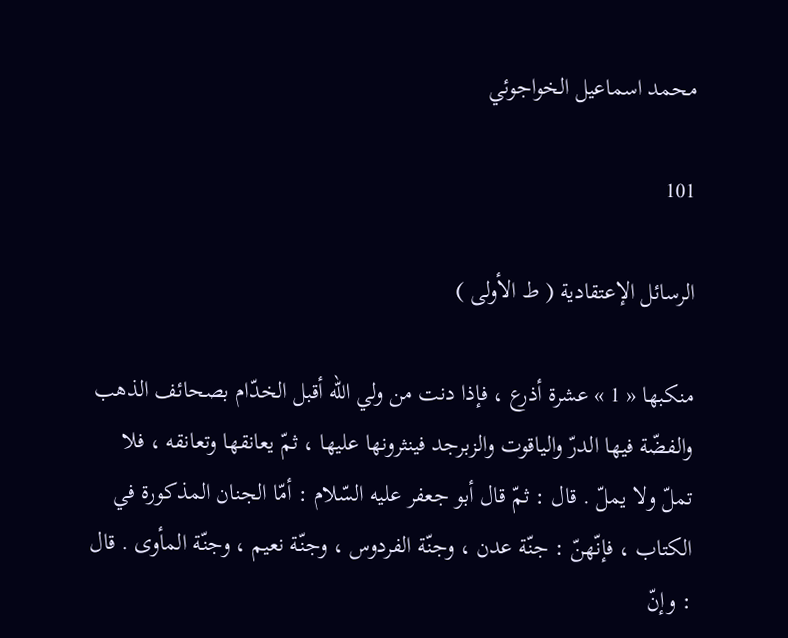محمد اسماعيل الخواجوئي

101

الرسائل الإعتقادية ( ط الأولى )

منكبها « 1 » عشرة أذرع ، فإذا دنت من ولي اللّه أقبل الخدّام بصحائف الذهب والفضّة فيها الدرّ والياقوت والزبرجد فينثرونها عليها ، ثمّ يعانقها وتعانقه ، فلا تملّ ولا يملّ . قال : ثمّ قال أبو جعفر عليه السّلام : أمّا الجنان المذكورة في الكتاب ، فإنّهنّ : جنّة عدن ، وجنّة الفردوس ، وجنّة نعيم ، وجنّة المأوى . قال : وإنّ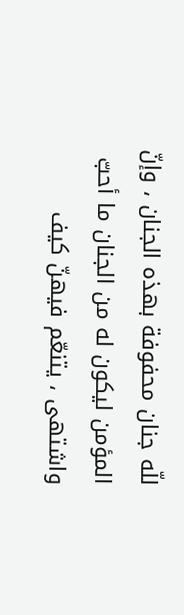للّه جنان محفوفة بهذه الجنان ، وإنّ المؤمن ليكون له من الجنان ما أحبّ واشتهى ، يتنعّم فيهنّ كيف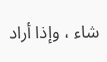شاء ، وإذا أراد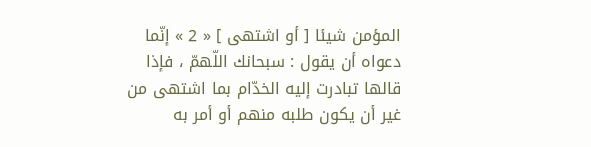المؤمن شيئا [ أو اشتهى ] « 2 » إنّما دعواه أن يقول : سبحانك اللّهمّ ، فإذا قالها تبادرت إليه الخدّام بما اشتهى من غير أن يكون طلبه منهم أو أمر به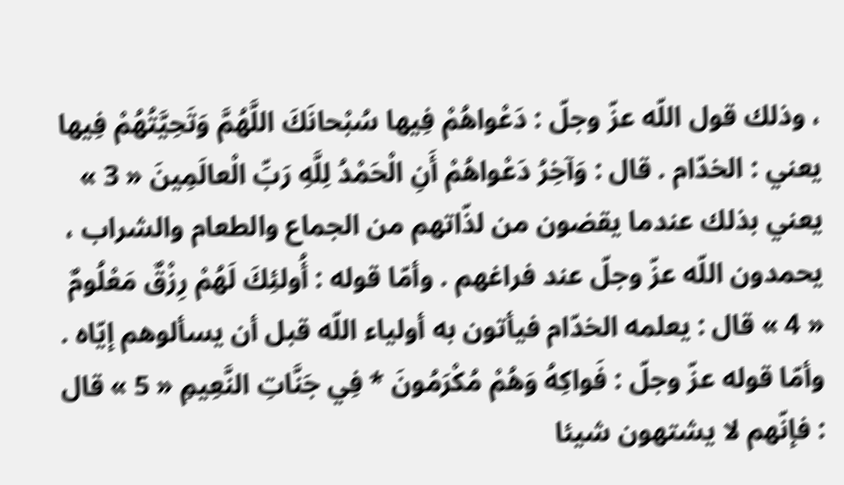، وذلك قول اللّه عزّ وجلّ : دَعْواهُمْ فِيها سُبْحانَكَ اللَّهُمَّ وَتَحِيَّتُهُمْ فِيها يعني : الخدّام . قال : وَآخِرُ دَعْواهُمْ أَنِ الْحَمْدُ لِلَّهِ رَبِّ الْعالَمِينَ « 3 » يعني بذلك عندما يقضون من لذّاتهم من الجماع والطعام والشراب ، يحمدون اللّه عزّ وجلّ عند فراغهم . وأمّا قوله : أُولئِكَ لَهُمْ رِزْقٌ مَعْلُومٌ « 4 » قال : يعلمه الخدّام فيأتون به أولياء اللّه قبل أن يسألوهم إيّاه . وأمّا قوله عزّ وجلّ : فَواكِهُ وَهُمْ مُكْرَمُونَ * فِي جَنَّاتِ النَّعِيمِ « 5 » قال : فإنّهم لا يشتهون شيئا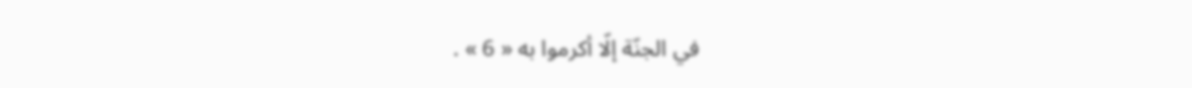في الجنّة إلّا أكرموا به « 6 » .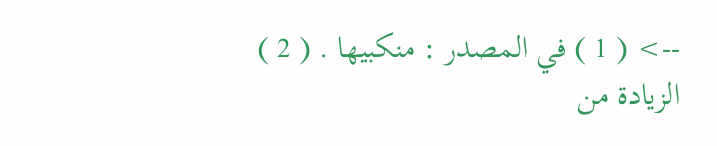--> ( 1 ) في المصدر : منكبيها . ( 2 ) الزيادة من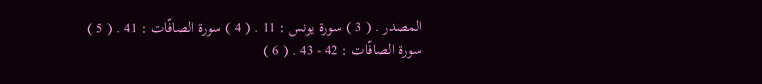المصدر . ( 3 ) سورة يونس : 11 . ( 4 ) سورة الصافّات : 41 . ( 5 ) سورة الصافّات : 42 - 43 . ( 6 )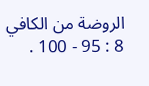الروضة من الكافي 8 : 95 - 100 .